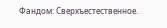Фандом: Сверхъестественное.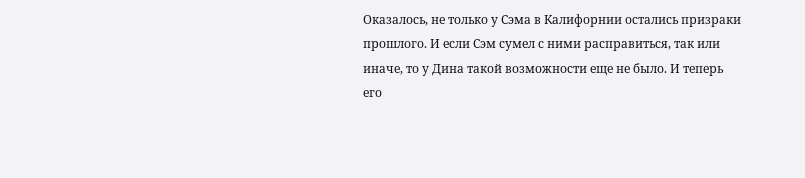Оказалось, не только у Сэма в Калифорнии остались призраки прошлого. И если Сэм сумел с ними расправиться, так или иначе, то у Дина такой возможности еще не было. И теперь его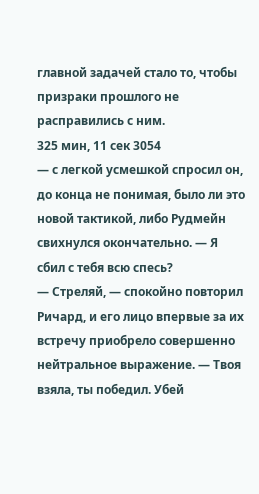главной задачей стало то, чтобы призраки прошлого не расправились с ним.
325 мин, 11 сек 3054
— с легкой усмешкой спросил он, до конца не понимая, было ли это новой тактикой, либо Рудмейн свихнулся окончательно. — Я сбил с тебя всю спесь?
— Стреляй, — спокойно повторил Ричард, и его лицо впервые за их встречу приобрело совершенно нейтральное выражение. — Твоя взяла, ты победил. Убей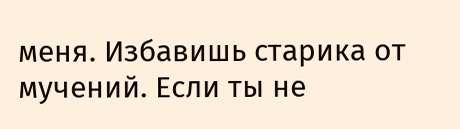меня. Избавишь старика от мучений. Если ты не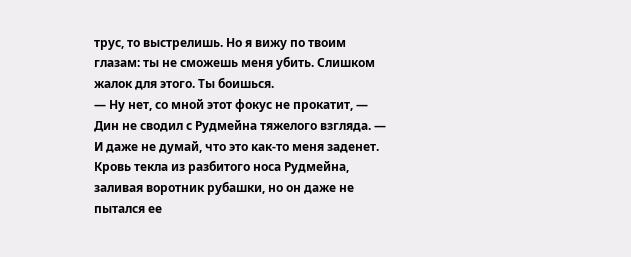трус, то выстрелишь. Но я вижу по твоим глазам: ты не сможешь меня убить. Слишком жалок для этого. Ты боишься.
— Ну нет, со мной этот фокус не прокатит, — Дин не сводил с Рудмейна тяжелого взгляда. — И даже не думай, что это как-то меня заденет.
Кровь текла из разбитого носа Рудмейна, заливая воротник рубашки, но он даже не пытался ее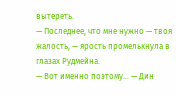вытереть.
— Последнее, что мне нужно — твоя жалость, — ярость промелькнула в глазах Рудмейна.
— Вот именно поэтому… — Дин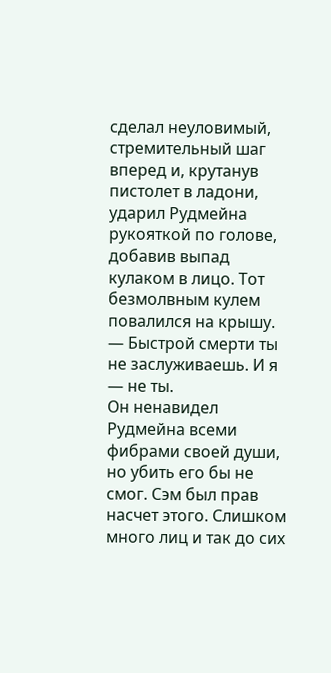сделал неуловимый, стремительный шаг вперед и, крутанув пистолет в ладони, ударил Рудмейна рукояткой по голове, добавив выпад кулаком в лицо. Тот безмолвным кулем повалился на крышу. — Быстрой смерти ты не заслуживаешь. И я — не ты.
Он ненавидел Рудмейна всеми фибрами своей души, но убить его бы не смог. Сэм был прав насчет этого. Слишком много лиц и так до сих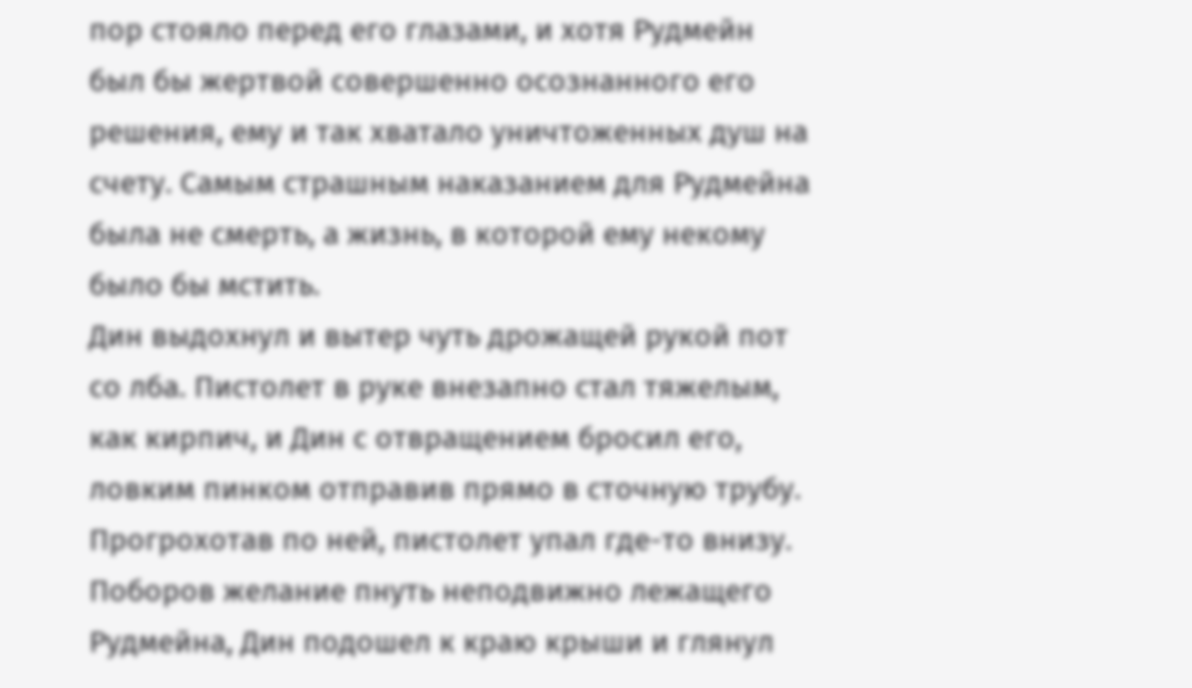пор стояло перед его глазами, и хотя Рудмейн был бы жертвой совершенно осознанного его решения, ему и так хватало уничтоженных душ на счету. Самым страшным наказанием для Рудмейна была не смерть, а жизнь, в которой ему некому было бы мстить.
Дин выдохнул и вытер чуть дрожащей рукой пот со лба. Пистолет в руке внезапно стал тяжелым, как кирпич, и Дин с отвращением бросил его, ловким пинком отправив прямо в сточную трубу. Прогрохотав по ней, пистолет упал где-то внизу. Поборов желание пнуть неподвижно лежащего Рудмейна, Дин подошел к краю крыши и глянул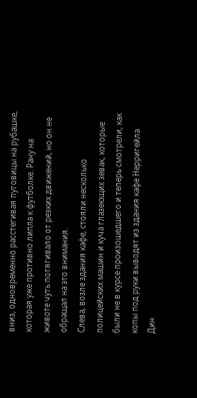вниз, одновременно расстегивая пуговицы на рубашке, которая уже противно липла к футболке. Рану на животе чуть потягивало от резких движений, но он не обращал на это внимания.
Слева, возле здания кафе, стояли несколько полицейских машин и куча глазеющих зевак, которые были не в курсе произошедшего и теперь смотрели, как копы под руки выводят из здания кафе Нерригейла. Дин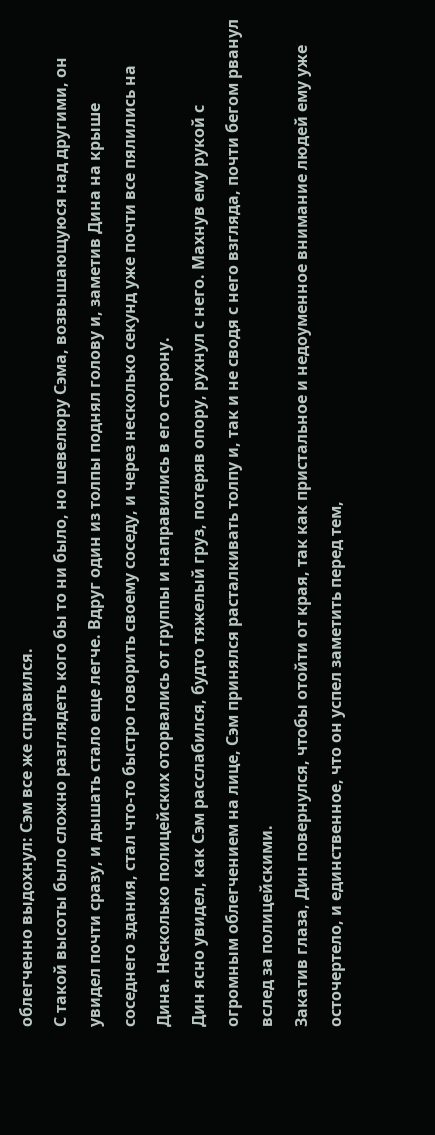облегченно выдохнул: Сэм все же справился.
С такой высоты было сложно разглядеть кого бы то ни было, но шевелюру Сэма, возвышающуюся над другими, он увидел почти сразу, и дышать стало еще легче. Вдруг один из толпы поднял голову и, заметив Дина на крыше соседнего здания, стал что-то быстро говорить своему соседу, и через несколько секунд уже почти все пялились на Дина. Несколько полицейских оторвались от группы и направились в его сторону.
Дин ясно увидел, как Сэм расслабился, будто тяжелый груз, потеряв опору, рухнул с него. Махнув ему рукой с огромным облегчением на лице, Сэм принялся расталкивать толпу и, так и не сводя с него взгляда, почти бегом рванул вслед за полицейскими.
Закатив глаза, Дин повернулся, чтобы отойти от края, так как пристальное и недоуменное внимание людей ему уже осточертело, и единственное, что он успел заметить перед тем,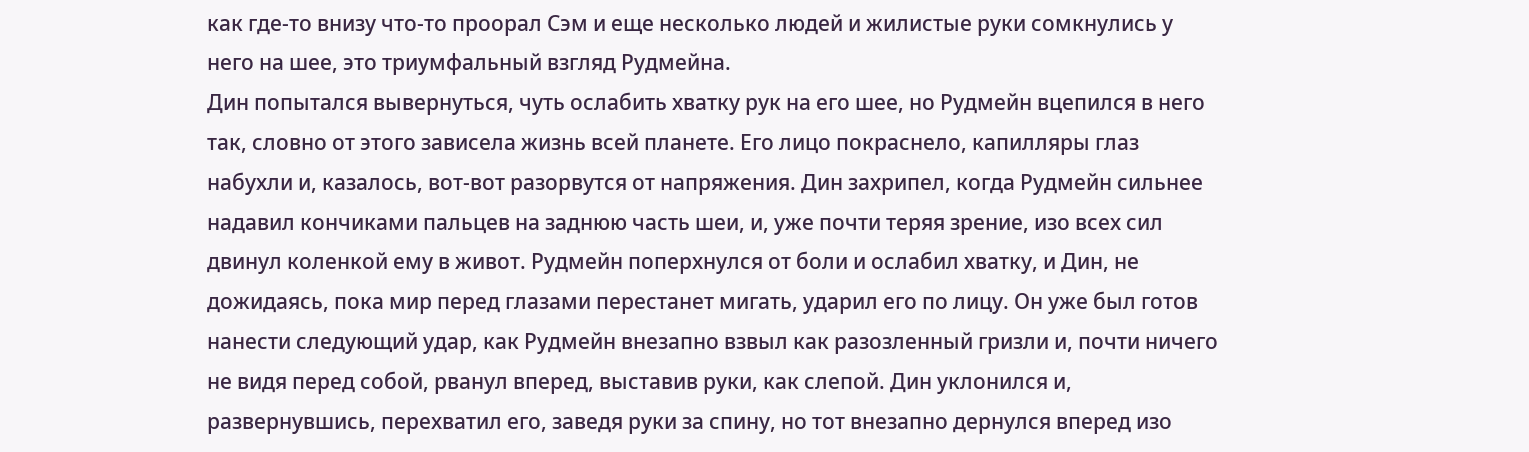как где-то внизу что-то проорал Сэм и еще несколько людей и жилистые руки сомкнулись у него на шее, это триумфальный взгляд Рудмейна.
Дин попытался вывернуться, чуть ослабить хватку рук на его шее, но Рудмейн вцепился в него так, словно от этого зависела жизнь всей планете. Его лицо покраснело, капилляры глаз набухли и, казалось, вот-вот разорвутся от напряжения. Дин захрипел, когда Рудмейн сильнее надавил кончиками пальцев на заднюю часть шеи, и, уже почти теряя зрение, изо всех сил двинул коленкой ему в живот. Рудмейн поперхнулся от боли и ослабил хватку, и Дин, не дожидаясь, пока мир перед глазами перестанет мигать, ударил его по лицу. Он уже был готов нанести следующий удар, как Рудмейн внезапно взвыл как разозленный гризли и, почти ничего не видя перед собой, рванул вперед, выставив руки, как слепой. Дин уклонился и, развернувшись, перехватил его, заведя руки за спину, но тот внезапно дернулся вперед изо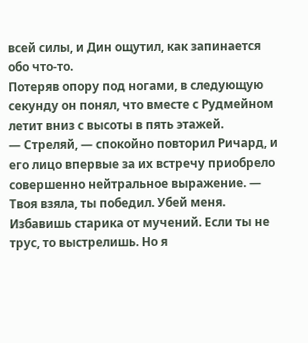всей силы, и Дин ощутил, как запинается обо что-то.
Потеряв опору под ногами, в следующую секунду он понял, что вместе с Рудмейном летит вниз с высоты в пять этажей.
— Стреляй, — спокойно повторил Ричард, и его лицо впервые за их встречу приобрело совершенно нейтральное выражение. — Твоя взяла, ты победил. Убей меня. Избавишь старика от мучений. Если ты не трус, то выстрелишь. Но я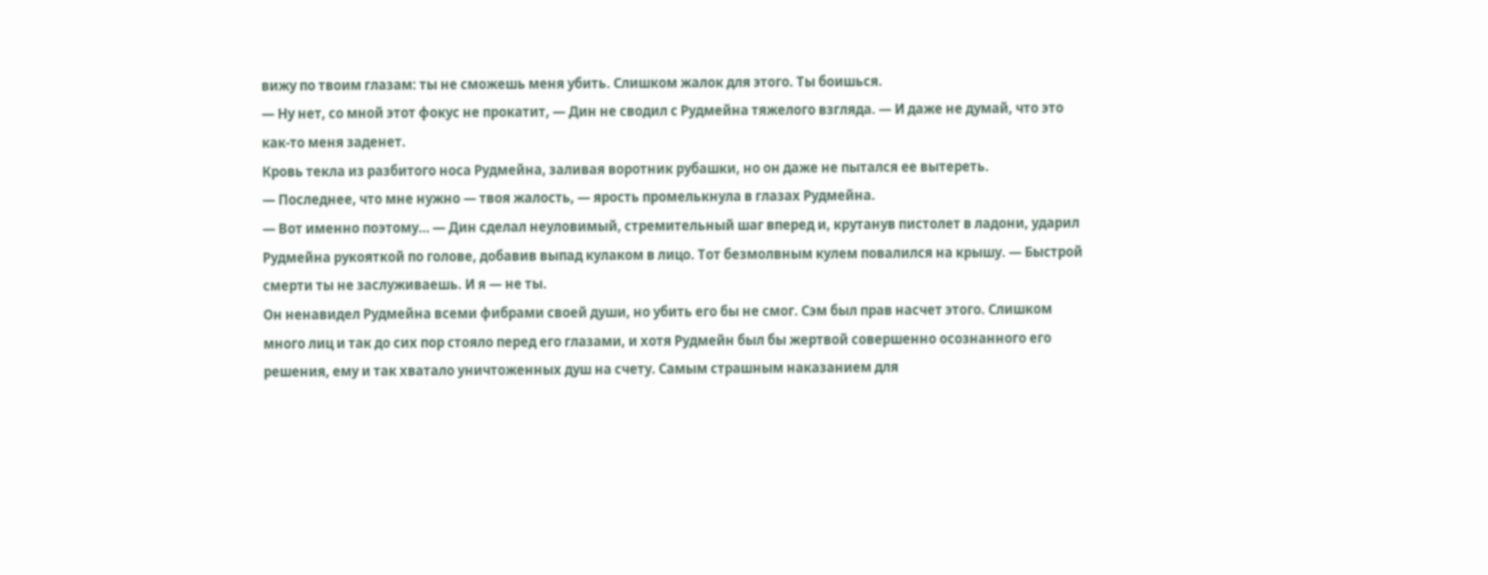вижу по твоим глазам: ты не сможешь меня убить. Слишком жалок для этого. Ты боишься.
— Ну нет, со мной этот фокус не прокатит, — Дин не сводил с Рудмейна тяжелого взгляда. — И даже не думай, что это как-то меня заденет.
Кровь текла из разбитого носа Рудмейна, заливая воротник рубашки, но он даже не пытался ее вытереть.
— Последнее, что мне нужно — твоя жалость, — ярость промелькнула в глазах Рудмейна.
— Вот именно поэтому… — Дин сделал неуловимый, стремительный шаг вперед и, крутанув пистолет в ладони, ударил Рудмейна рукояткой по голове, добавив выпад кулаком в лицо. Тот безмолвным кулем повалился на крышу. — Быстрой смерти ты не заслуживаешь. И я — не ты.
Он ненавидел Рудмейна всеми фибрами своей души, но убить его бы не смог. Сэм был прав насчет этого. Слишком много лиц и так до сих пор стояло перед его глазами, и хотя Рудмейн был бы жертвой совершенно осознанного его решения, ему и так хватало уничтоженных душ на счету. Самым страшным наказанием для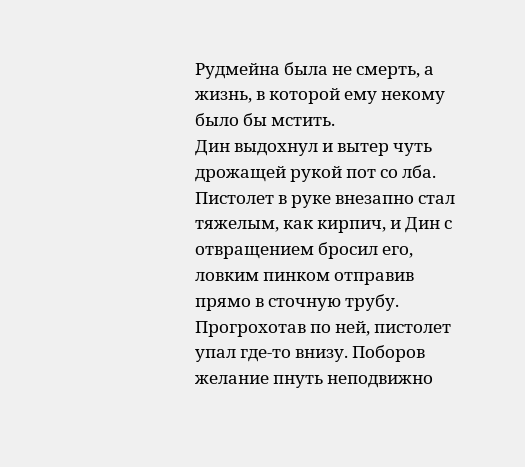Рудмейна была не смерть, а жизнь, в которой ему некому было бы мстить.
Дин выдохнул и вытер чуть дрожащей рукой пот со лба. Пистолет в руке внезапно стал тяжелым, как кирпич, и Дин с отвращением бросил его, ловким пинком отправив прямо в сточную трубу. Прогрохотав по ней, пистолет упал где-то внизу. Поборов желание пнуть неподвижно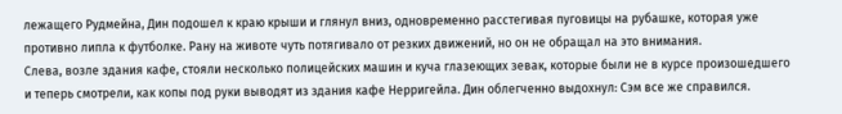лежащего Рудмейна, Дин подошел к краю крыши и глянул вниз, одновременно расстегивая пуговицы на рубашке, которая уже противно липла к футболке. Рану на животе чуть потягивало от резких движений, но он не обращал на это внимания.
Слева, возле здания кафе, стояли несколько полицейских машин и куча глазеющих зевак, которые были не в курсе произошедшего и теперь смотрели, как копы под руки выводят из здания кафе Нерригейла. Дин облегченно выдохнул: Сэм все же справился.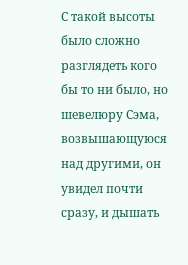С такой высоты было сложно разглядеть кого бы то ни было, но шевелюру Сэма, возвышающуюся над другими, он увидел почти сразу, и дышать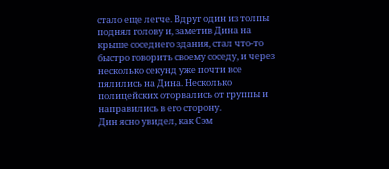стало еще легче. Вдруг один из толпы поднял голову и, заметив Дина на крыше соседнего здания, стал что-то быстро говорить своему соседу, и через несколько секунд уже почти все пялились на Дина. Несколько полицейских оторвались от группы и направились в его сторону.
Дин ясно увидел, как Сэм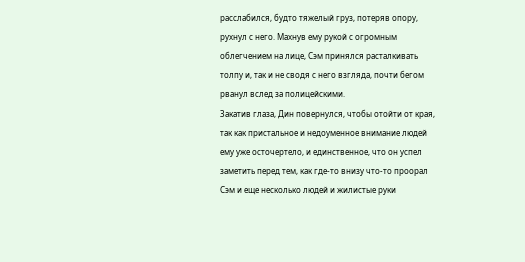расслабился, будто тяжелый груз, потеряв опору, рухнул с него. Махнув ему рукой с огромным облегчением на лице, Сэм принялся расталкивать толпу и, так и не сводя с него взгляда, почти бегом рванул вслед за полицейскими.
Закатив глаза, Дин повернулся, чтобы отойти от края, так как пристальное и недоуменное внимание людей ему уже осточертело, и единственное, что он успел заметить перед тем, как где-то внизу что-то проорал Сэм и еще несколько людей и жилистые руки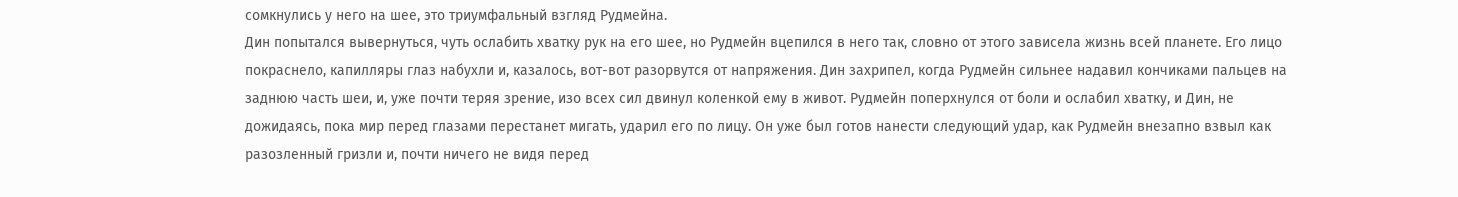сомкнулись у него на шее, это триумфальный взгляд Рудмейна.
Дин попытался вывернуться, чуть ослабить хватку рук на его шее, но Рудмейн вцепился в него так, словно от этого зависела жизнь всей планете. Его лицо покраснело, капилляры глаз набухли и, казалось, вот-вот разорвутся от напряжения. Дин захрипел, когда Рудмейн сильнее надавил кончиками пальцев на заднюю часть шеи, и, уже почти теряя зрение, изо всех сил двинул коленкой ему в живот. Рудмейн поперхнулся от боли и ослабил хватку, и Дин, не дожидаясь, пока мир перед глазами перестанет мигать, ударил его по лицу. Он уже был готов нанести следующий удар, как Рудмейн внезапно взвыл как разозленный гризли и, почти ничего не видя перед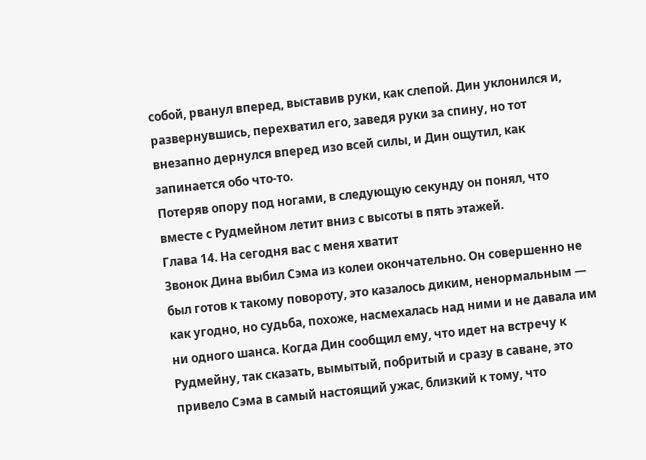собой, рванул вперед, выставив руки, как слепой. Дин уклонился и, развернувшись, перехватил его, заведя руки за спину, но тот внезапно дернулся вперед изо всей силы, и Дин ощутил, как запинается обо что-то.
Потеряв опору под ногами, в следующую секунду он понял, что вместе с Рудмейном летит вниз с высоты в пять этажей.
Глава 14. На сегодня вас с меня хватит
Звонок Дина выбил Сэма из колеи окончательно. Он совершенно не был готов к такому повороту, это казалось диким, ненормальным — как угодно, но судьба, похоже, насмехалась над ними и не давала им ни одного шанса. Когда Дин сообщил ему, что идет на встречу к Рудмейну, так сказать, вымытый, побритый и сразу в саване, это привело Сэма в самый настоящий ужас, близкий к тому, что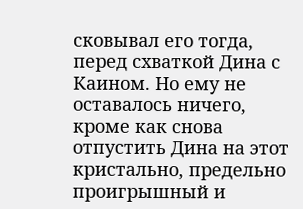сковывал его тогда, перед схваткой Дина с Каином. Но ему не оставалось ничего, кроме как снова отпустить Дина на этот кристально, предельно проигрышный и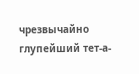чрезвычайно глупейший тет-а-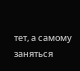тет, а самому заняться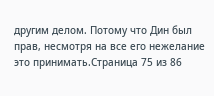другим делом. Потому что Дин был прав, несмотря на все его нежелание это принимать.Страница 75 из 86